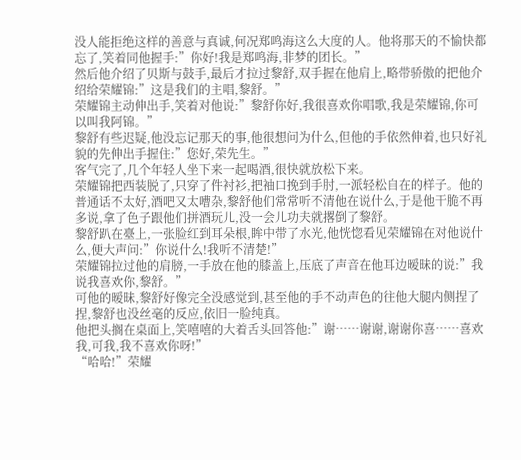没人能拒绝这样的善意与真诚,何况郑鸣海这么大度的人。他将那天的不愉快都忘了,笑着同他握手:”你好!我是郑鸣海,非梦的团长。”
然后他介绍了贝斯与鼓手,最后才拉过黎舒,双手握在他肩上,略带骄傲的把他介绍给荣耀锦:”这是我们的主唱,黎舒。”
荣耀锦主动伸出手,笑着对他说:”黎舒你好,我很喜欢你唱歌,我是荣耀锦,你可以叫我阿锦。”
黎舒有些迟疑,他没忘记那天的事,他很想问为什么,但他的手依然伸着,也只好礼貌的先伸出手握住:”您好,荣先生。”
客气完了,几个年轻人坐下来一起喝酒,很快就放松下来。
荣耀锦把西装脱了,只穿了件衬衫,把袖口挽到手肘,一派轻松自在的样子。他的普通话不太好,酒吧又太嘈杂,黎舒他们常常听不清他在说什么,于是他干脆不再多说,拿了色子跟他们拼酒玩儿,没一会儿功夫就撂倒了黎舒。
黎舒趴在臺上,一张脸红到耳朵根,眸中带了水光,他恍惚看见荣耀锦在对他说什么,便大声问:”你说什么!我听不清楚!”
荣耀锦拉过他的肩膀,一手放在他的膝盖上,压底了声音在他耳边暧昧的说:”我说我喜欢你,黎舒。”
可他的暧昧,黎舒好像完全没感觉到,甚至他的手不动声色的往他大腿内侧捏了捏,黎舒也没丝毫的反应,依旧一脸纯真。
他把头搁在桌面上,笑嘻嘻的大着舌头回答他:”谢……谢谢,谢谢你喜……喜欢我,可我,我不喜欢你呀!”
“哈哈!”荣耀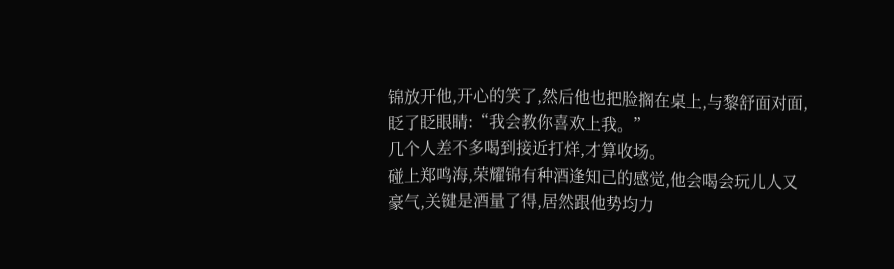锦放开他,开心的笑了,然后他也把脸搁在桌上,与黎舒面对面,眨了眨眼睛:“我会教你喜欢上我。”
几个人差不多喝到接近打烊,才算收场。
碰上郑鸣海,荣耀锦有种酒逢知己的感觉,他会喝会玩儿人又豪气,关键是酒量了得,居然跟他势均力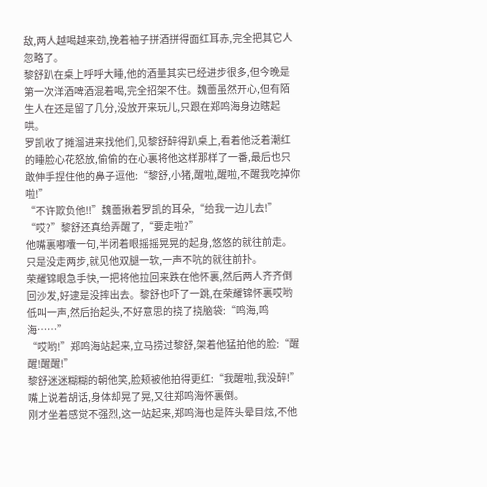敌,两人越喝越来劲,挽着袖子拼酒拼得面红耳赤,完全把其它人忽略了。
黎舒趴在桌上呼呼大睡,他的酒量其实已经进步很多,但今晚是第一次洋酒啤酒混着喝,完全招架不住。魏蕾虽然开心,但有陌生人在还是留了几分,没放开来玩儿,只跟在郑鸣海身边瞎起哄。
罗凯收了摊溜进来找他们,见黎舒醉得趴桌上,看着他泛着潮红的睡脸心花怒放,偷偷的在心裏将他这样那样了一番,最后也只敢伸手捏住他的鼻子逗他:“黎舒,小猪,醒啦,醒啦,不醒我吃掉你啦!”
“不许欺负他!!”魏蕾揪着罗凯的耳朵,“给我一边儿去!”
“哎?”黎舒还真给弄醒了,“要走啦?”
他嘴裏嘟囔一句,半闭着眼摇摇晃晃的起身,悠悠的就往前走。只是没走两步,就见他双腿一软,一声不吭的就往前扑。
荣耀锦眼急手快,一把将他拉回来跌在他怀裏,然后两人齐齐倒回沙发,好逮是没摔出去。黎舒也吓了一跳,在荣耀锦怀裏哎哟低叫一声,然后抬起头,不好意思的挠了挠脑袋:“鸣海,鸣海……”
“哎哟!”郑鸣海站起来,立马捞过黎舒,架着他猛拍他的脸:“醒醒!醒醒!”
黎舒迷迷糊糊的朝他笑,脸颊被他拍得更红:“我醒啦,我没醉!”
嘴上说着胡话,身体却晃了晃,又往郑鸣海怀裏倒。
刚才坐着感觉不强烈,这一站起来,郑鸣海也是阵头晕目炫,不他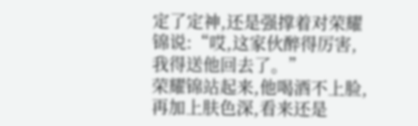定了定神,还是强撑着对荣耀锦说:“哎,这家伙醉得厉害,我得送他回去了。”
荣耀锦站起来,他喝酒不上脸,再加上肤色深,看来还是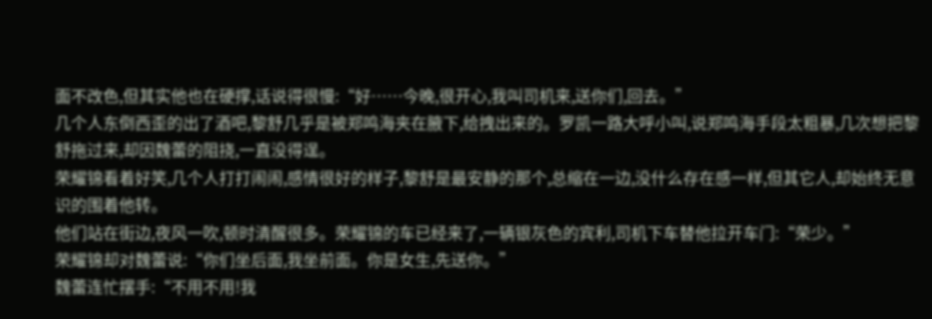面不改色,但其实他也在硬撑,话说得很慢:“好……今晚,很开心,我叫司机来,送你们,回去。”
几个人东倒西歪的出了酒吧,黎舒几乎是被郑鸣海夹在腋下,给拽出来的。罗凯一路大呼小叫,说郑鸣海手段太粗暴,几次想把黎舒拖过来,却因魏蕾的阻挠,一直没得逞。
荣耀锦看着好笑,几个人打打闹闹,感情很好的样子,黎舒是最安静的那个,总缩在一边,没什么存在感一样,但其它人,却始终无意识的围着他转。
他们站在街边,夜风一吹,顿时清醒很多。荣耀锦的车已经来了,一辆银灰色的宾利,司机下车替他拉开车门:“荣少。”
荣耀锦却对魏蕾说:“你们坐后面,我坐前面。你是女生,先送你。”
魏蕾连忙摆手:“不用不用!我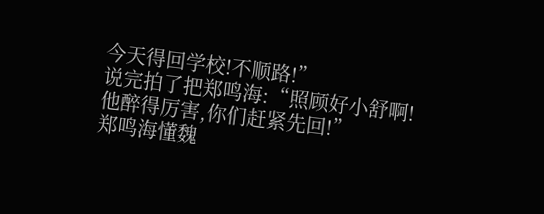今天得回学校!不顺路!”
说完拍了把郑鸣海:“照顾好小舒啊!他醉得厉害,你们赶紧先回!”
郑鸣海懂魏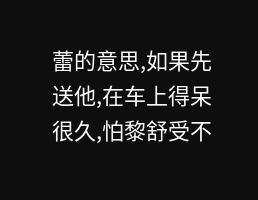蕾的意思,如果先送他,在车上得呆很久,怕黎舒受不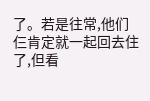了。若是往常,他们仨肯定就一起回去住了,但看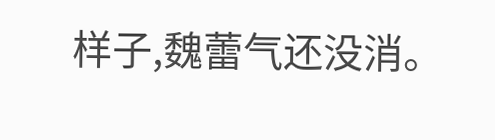样子,魏蕾气还没消。